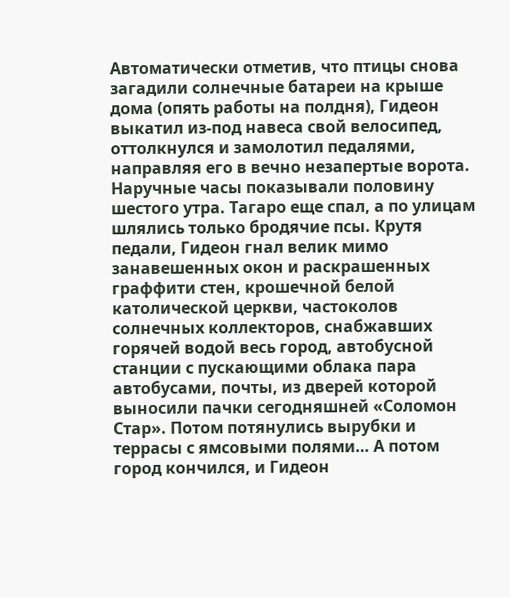Автоматически отметив, что птицы снова загадили солнечные батареи на крыше дома (опять работы на полдня), Гидеон выкатил из-под навеса свой велосипед, оттолкнулся и замолотил педалями, направляя его в вечно незапертые ворота.
Наручные часы показывали половину шестого утра. Тагаро еще спал, а по улицам шлялись только бродячие псы. Крутя педали, Гидеон гнал велик мимо занавешенных окон и раскрашенных граффити стен, крошечной белой католической церкви, частоколов солнечных коллекторов, снабжавших горячей водой весь город, автобусной станции с пускающими облака пара автобусами, почты, из дверей которой выносили пачки сегодняшней «Соломон Стар». Потом потянулись вырубки и террасы с ямсовыми полями… А потом город кончился, и Гидеон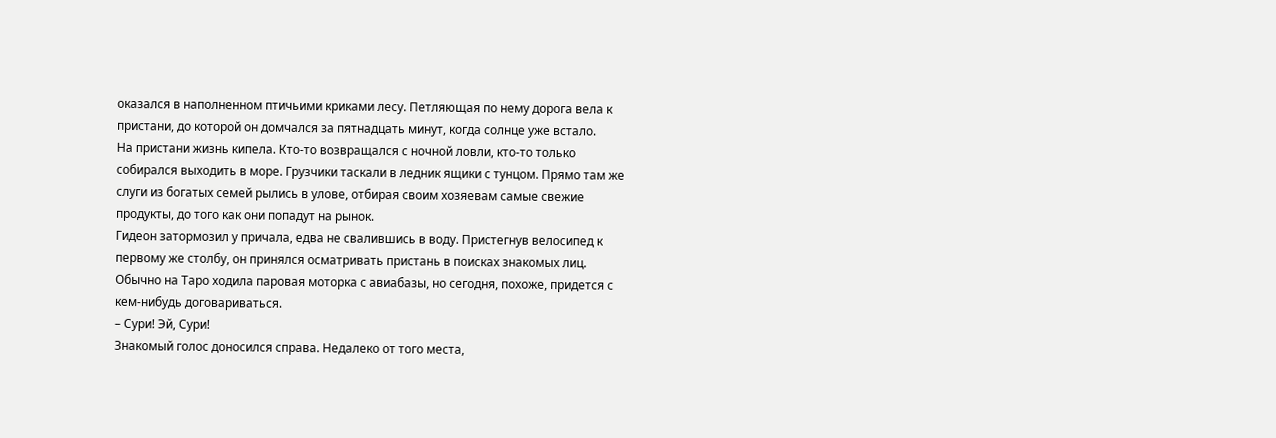оказался в наполненном птичьими криками лесу. Петляющая по нему дорога вела к пристани, до которой он домчался за пятнадцать минут, когда солнце уже встало.
На пристани жизнь кипела. Кто-то возвращался с ночной ловли, кто-то только собирался выходить в море. Грузчики таскали в ледник ящики с тунцом. Прямо там же слуги из богатых семей рылись в улове, отбирая своим хозяевам самые свежие продукты, до того как они попадут на рынок.
Гидеон затормозил у причала, едва не свалившись в воду. Пристегнув велосипед к первому же столбу, он принялся осматривать пристань в поисках знакомых лиц. Обычно на Таро ходила паровая моторка с авиабазы, но сегодня, похоже, придется с кем-нибудь договариваться.
– Сури! Эй, Сури!
Знакомый голос доносился справа. Недалеко от того места,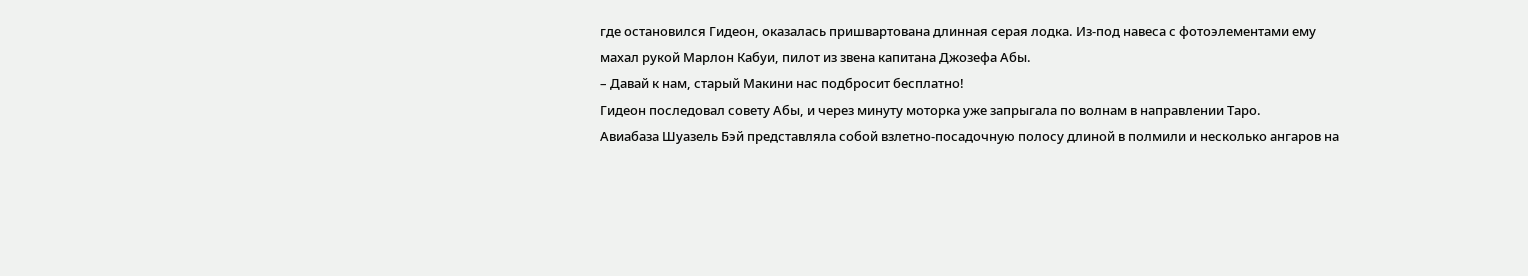где остановился Гидеон, оказалась пришвартована длинная серая лодка. Из-под навеса с фотоэлементами ему махал рукой Марлон Кабуи, пилот из звена капитана Джозефа Абы.
– Давай к нам, старый Макини нас подбросит бесплатно!
Гидеон последовал совету Абы, и через минуту моторка уже запрыгала по волнам в направлении Таро.
Авиабаза Шуазель Бэй представляла собой взлетно-посадочную полосу длиной в полмили и несколько ангаров на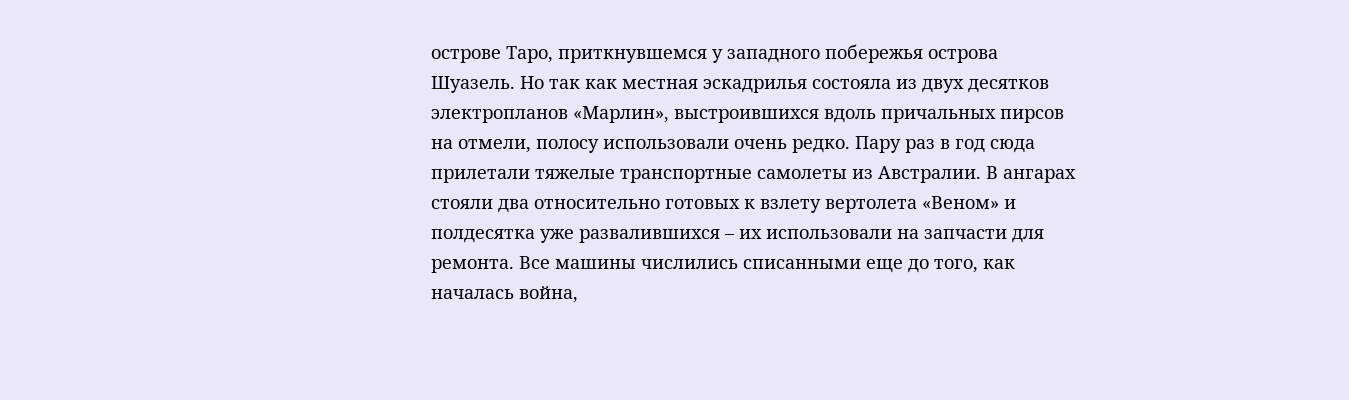острове Таро, приткнувшемся у западного побережья острова Шуазель. Но так как местная эскадрилья состояла из двух десятков электропланов «Марлин», выстроившихся вдоль причальных пирсов на отмели, полосу использовали очень редко. Пару раз в год сюда прилетали тяжелые транспортные самолеты из Австралии. В ангарах стояли два относительно готовых к взлету вертолета «Веном» и полдесятка уже развалившихся – их использовали на запчасти для ремонта. Все машины числились списанными еще до того, как началась война,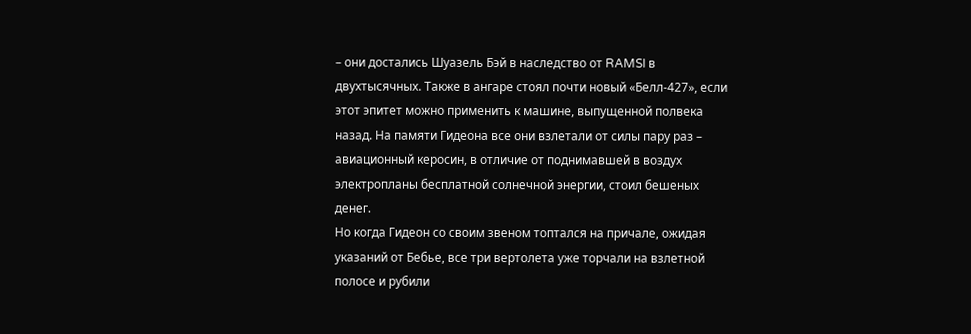– они достались Шуазель Бэй в наследство от RAMSI в двухтысячных. Также в ангаре стоял почти новый «Белл-427», если этот эпитет можно применить к машине, выпущенной полвека назад. На памяти Гидеона все они взлетали от силы пару раз – авиационный керосин, в отличие от поднимавшей в воздух электропланы бесплатной солнечной энергии, стоил бешеных денег.
Но когда Гидеон со своим звеном топтался на причале, ожидая указаний от Бебье, все три вертолета уже торчали на взлетной полосе и рубили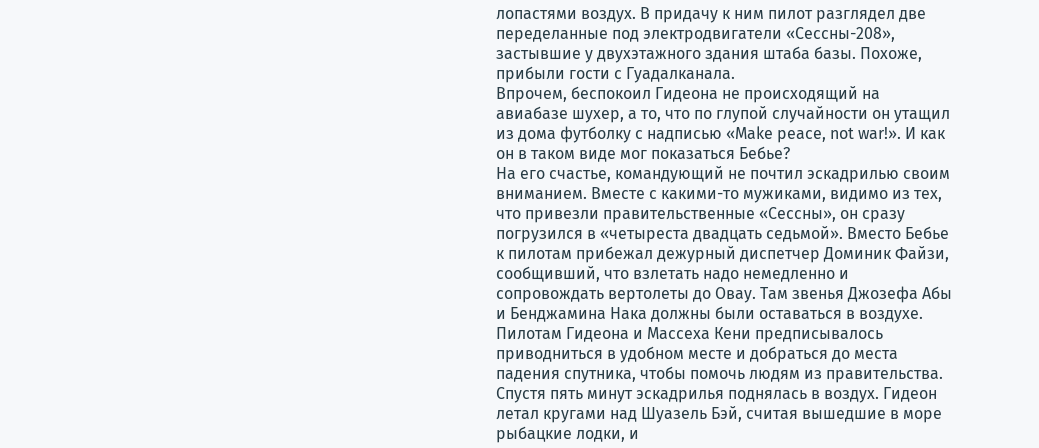лопастями воздух. В придачу к ним пилот разглядел две переделанные под электродвигатели «Сессны-208», застывшие у двухэтажного здания штаба базы. Похоже, прибыли гости с Гуадалканала.
Впрочем, беспокоил Гидеона не происходящий на авиабазе шухер, а то, что по глупой случайности он утащил из дома футболку с надписью «Make peace, not war!». И как он в таком виде мог показаться Бебье?
На его счастье, командующий не почтил эскадрилью своим вниманием. Вместе с какими-то мужиками, видимо из тех, что привезли правительственные «Сессны», он сразу погрузился в «четыреста двадцать седьмой». Вместо Бебье к пилотам прибежал дежурный диспетчер Доминик Файзи, сообщивший, что взлетать надо немедленно и сопровождать вертолеты до Овау. Там звенья Джозефа Абы и Бенджамина Нака должны были оставаться в воздухе. Пилотам Гидеона и Массеха Кени предписывалось приводниться в удобном месте и добраться до места падения спутника, чтобы помочь людям из правительства.
Спустя пять минут эскадрилья поднялась в воздух. Гидеон летал кругами над Шуазель Бэй, считая вышедшие в море рыбацкие лодки, и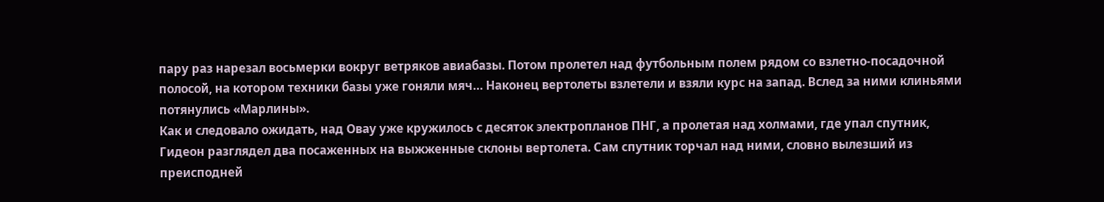пару раз нарезал восьмерки вокруг ветряков авиабазы. Потом пролетел над футбольным полем рядом со взлетно-посадочной полосой, на котором техники базы уже гоняли мяч… Наконец вертолеты взлетели и взяли курс на запад. Вслед за ними клиньями потянулись «Марлины».
Как и следовало ожидать, над Овау уже кружилось с десяток электропланов ПНГ, а пролетая над холмами, где упал спутник, Гидеон разглядел два посаженных на выжженные склоны вертолета. Сам спутник торчал над ними, словно вылезший из преисподней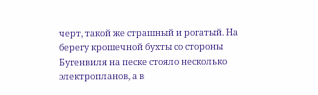черт, такой же страшный и рогатый. На берегу крошечной бухты со стороны Бугенвиля на песке стояло несколько электропланов, а в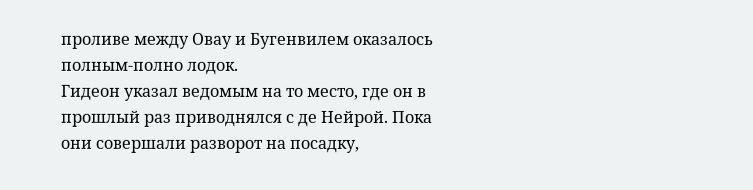проливе между Овау и Бугенвилем оказалось полным-полно лодок.
Гидеон указал ведомым на то место, где он в прошлый раз приводнялся с де Нейрой. Пока они совершали разворот на посадку,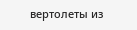вертолеты из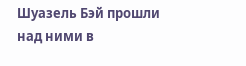Шуазель Бэй прошли над ними в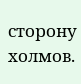сторону холмов.